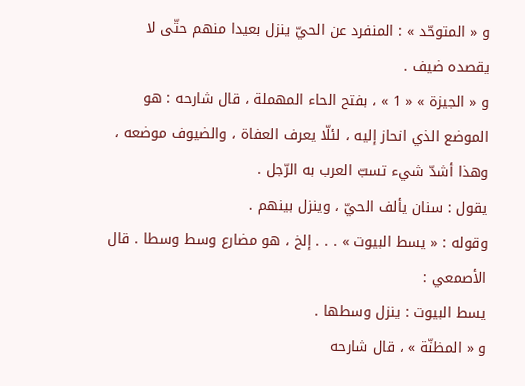و « المتوحّد » : المنفرد عن الحيّ ينزل بعيدا منهم حتّى لا يقصده ضيف .
و « الجيزة » « 1 » ، بفتح الحاء المهملة ، قال شارحه : هو الموضع الذي انحاز إليه ، لئلّا يعرف العفاة ، والضيوف موضعه ، وهذا أشدّ شيء تسبّ العرب به الرّجل .
يقول : سنان يألف الحيّ ، وينزل بينهم .
وقوله : « يسط البيوت » . . . إلخ ، هو مضارع وسط وسطا . قال الأصمعي :
يسط البيوت : ينزل وسطها .
و « المظنّة » ، قال شارحه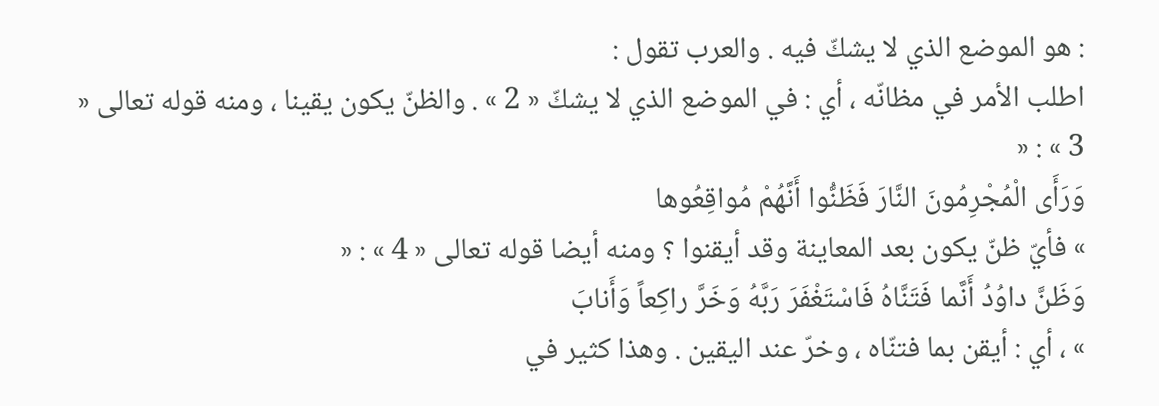: هو الموضع الذي لا يشكّ فيه . والعرب تقول :
اطلب الأمر في مظانّه ، أي : في الموضع الذي لا يشكّ « 2 » . والظنّ يكون يقينا ، ومنه قوله تعالى « 3 » : «
وَرَأَى الْمُجْرِمُونَ النَّارَ فَظَنُّوا أَنَّهُمْ مُواقِعُوها
» فأيّ ظنّ يكون بعد المعاينة وقد أيقنوا ؟ ومنه أيضا قوله تعالى « 4 » : «
وَظَنَّ داوُدُ أَنَّما فَتَنَّاهُ فَاسْتَغْفَرَ رَبَّهُ وَخَرَّ راكِعاً وَأَنابَ
» ، أي : أيقن بما فتنّاه ، وخرّ عند اليقين . وهذا كثير في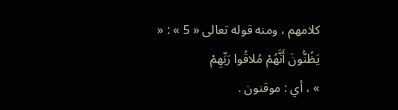كلامهم ، ومنه قوله تعالى « 5 » : «
يَظُنُّونَ أَنَّهُمْ مُلاقُوا رَبِّهِمْ
» ، أي : موقنون .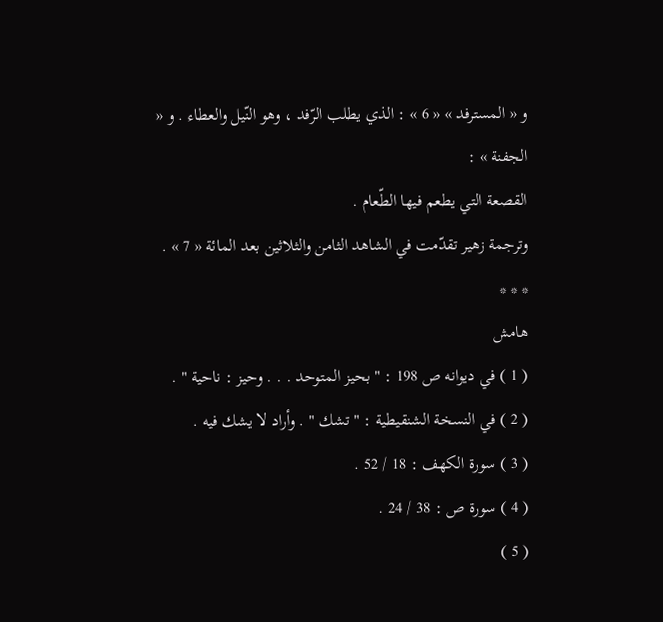و « المسترفد » « 6 » : الذي يطلب الرّفد ، وهو النّيل والعطاء . و « الجفنة » :
القصعة التي يطعم فيها الطّعام .
وترجمة زهير تقدّمت في الشاهد الثامن والثلاثين بعد المائة « 7 » .
* * *
هامش
( 1 ) في ديوانه ص 198 : " بحيز المتوحد . . . وحيز : ناحية " .
( 2 ) في النسخة الشنقيطية : " تشك " . وأراد لا يشك فيه .
( 3 ) سورة الكهف : 18 / 52 .
( 4 ) سورة ص : 38 / 24 .
( 5 )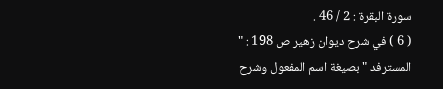سورة البقرة : 2 / 46 .
( 6 ) في شرح ديوان زهير ص 198 : " المسترفد " بصيغة اسم المفعول وشرح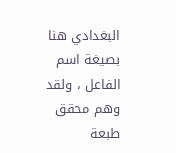البغدادي هنا بصيغة اسم الفاعل ، ولقد وهم محقق طبعة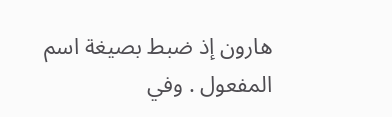هارون إذ ضبط بصيغة اسم المفعول . وفي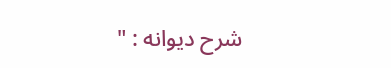شرح ديوانه : "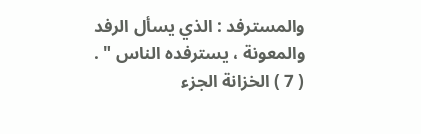والمسترفد : الذي يسأل الرفد والمعونة ، يسترفده الناس " .
( 7 ) الخزانة الجزء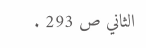الثاني ص 293 .